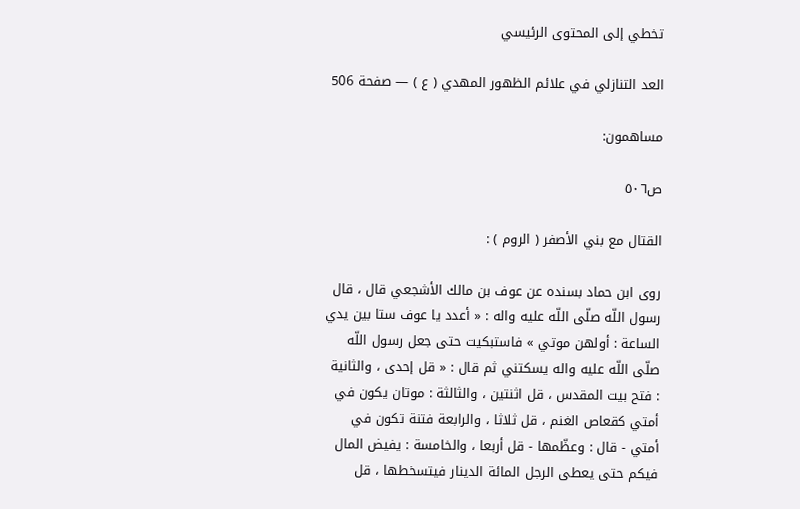تخطي إلى المحتوى الرئيسي

العد التنازلي في علائم الظهور المهدي ( ع ) — صفحة 506

مساهمون:

ص٥٠٦

القتال مع بني الأصفر ( الروم ) :

روى ابن حماد بسنده عن عوف بن مالك الأشجعي قال ، قال رسول اللّه صلّى اللّه عليه واله : « أعدد يا عوف ستا بين يدي الساعة : أولهن موتي » فاستبكيت حتى جعل رسول اللّه صلّى اللّه عليه واله يسكتني ثم قال : « قل إحدى ، والثانية : فتح بيت المقدس ، قل اثنتين ، والثالثة : موتان يكون في أمتي كقعاص الغنم ، قل ثلاثا ، والرابعة فتنة تكون في أمتي - قال : وعظّمها - قل أربعا ، والخامسة : يفيض المال فيكم حتى يعطى الرجل المائة الدينار فيتسخطها ، قل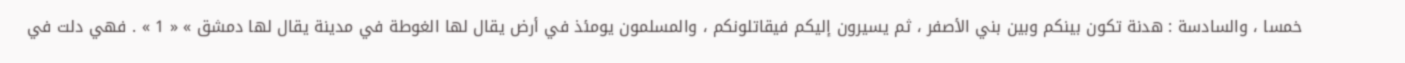خمسا ، والسادسة : هدنة تكون بينكم وبين بني الأصفر ، ثم يسيرون إليكم فيقاتلونكم ، والمسلمون يومئذ في أرض يقال لها الغوطة في مدينة يقال لها دمشق » « 1 » . فهي دلت في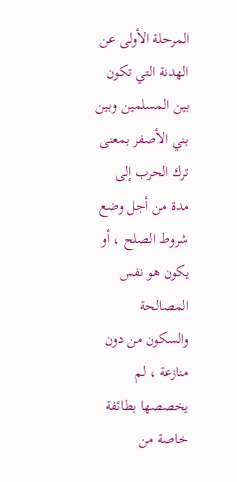المرحلة الأولى عن الهدنة التي تكون بين المسلمين وبين بني الأصفر بمعنى ترك الحرب إلى مدة من أجل وضع شروط الصلح ، أو يكون هو نفس المصالحة والسكون من دون منازعة ، لم يخصصها بطائفة خاصة من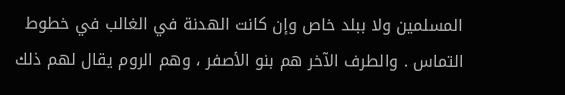المسلمين ولا ببلد خاص وإن كانت الهدنة في الغالب في خطوط التماس . والطرف الآخر هم بنو الأصفر ، وهم الروم يقال لهم ذلك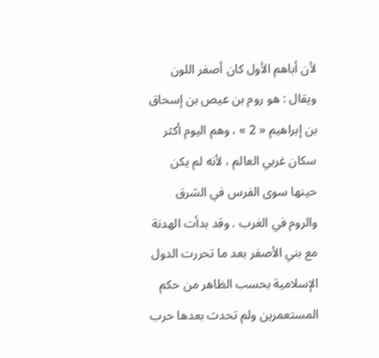لأن أباهم الأول كان أصفر اللون ويقال : هو روم بن عيص بن إسحاق بن إبراهيم « 2 » ، وهم اليوم أكثر سكان غربي العالم ، لأنه لم يكن حينها سوى الفرس في الشرق والروم في الغرب . وقد بدأت الهدنة مع بني الأصفر بعد ما تحررت الدول الإسلامية بحسب الظاهر من حكم المستعمرين ولم تحدث بعدها حرب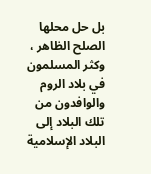بل حل محلها الصلح الظاهر ، وكثر المسلمون في بلاد الروم والوافدون من تلك البلاد إلى البلاد الإسلامية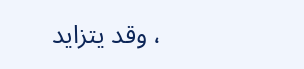، وقد يتزايد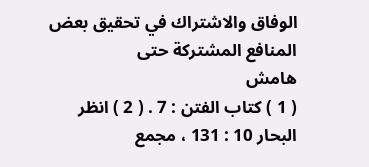الوفاق والاشتراك في تحقيق بعض المنافع المشتركة حتى
هامش
( 1 ) كتاب الفتن : 7 . ( 2 ) انظر البحار 10 : 131 ، مجمع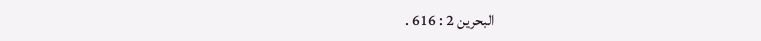البحرين 2 : 616 .